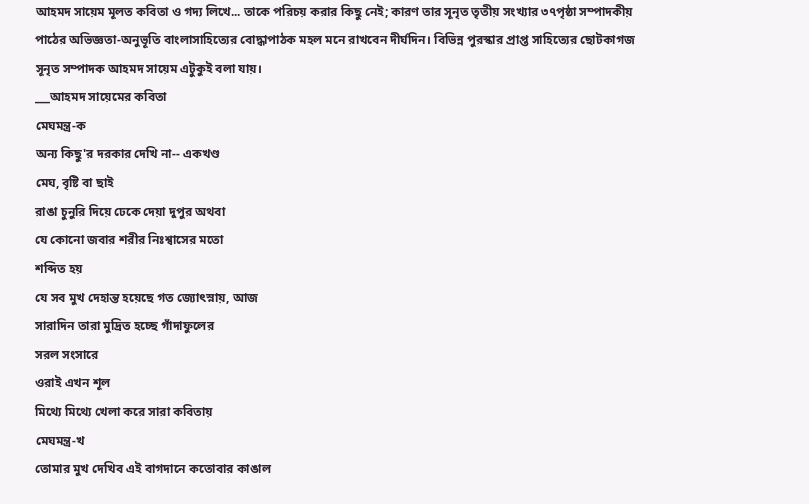আহমদ সায়েম মূলত কবিতা ও গদ্য লিখে... তাকে পরিচয় করার কিছু নেই; কারণ তার সূনৃত তৃতীয় সংখ্যার ৩৭পৃষ্ঠা সম্পাদকীয় পাঠের অভিজ্ঞতা-অনুভূতি বাংলাসাহিত্যের বোদ্ধাপাঠক মহল মনে রাখবেন দীর্ঘদিন। বিভিন্ন পুরস্কার প্রাপ্ত সাহিত্যের ছোটকাগজ সূনৃত সম্পাদক আহমদ সায়েম এটুকুই বলা যায়।
___আহমদ সায়েমের কবিতা
মেঘমন্ত্র-ক
অন্য কিছু'র দরকার দেখি না-- একখণ্ড
মেঘ, বৃষ্টি বা ছাই
রাঙা চুনুরি দিয়ে ঢেকে দেয়া দুপুর অথবা
যে কোনো জবার শরীর নিঃশ্বাসের মতো
শব্দিত হয়
যে সব মুখ দেহান্ত হয়েছে গত জ্যোৎস্নায়, আজ
সারাদিন তারা মুদ্রিত হচ্ছে গাঁদাফুলের
সরল সংসারে
ওরাই এখন শূল
মিথ্যে মিথ্যে খেলা করে সারা কবিতায়
মেঘমন্ত্র-খ
তোমার মুখ দেখিব এই বাগদানে কতোবার কাঙাল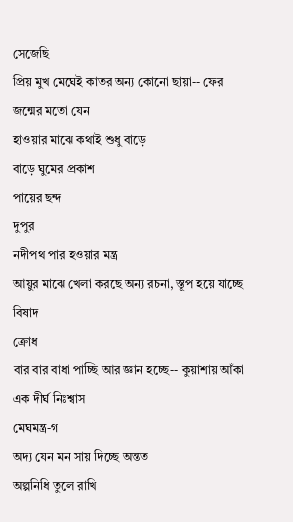সেজেছি
প্রিয় মুখ মেঘেই কাতর অন্য কোনো ছায়া-- ফের
জন্মের মতো যেন
হাওয়ার মাঝে কথাই শুধু বাড়ে
বাড়ে ঘুমের প্রকাশ
পায়ের ছন্দ
দুপুর
নদীপথ পার হওয়ার মন্ত্র
আয়ুর মাঝে খেলা করছে অন্য রচনা, স্তূপ হয়ে যাচ্ছে
বিষাদ
ক্রোধ
বার বার বাধা পাচ্ছি আর জ্ঞান হচ্ছে-- কুয়াশায় আঁকা
এক দীর্ঘ নিঃশ্বাস
মেঘমন্ত্র-গ
অদ্য যেন মন সায় দিচ্ছে অন্তত
অল্পনিধি তুলে রাখি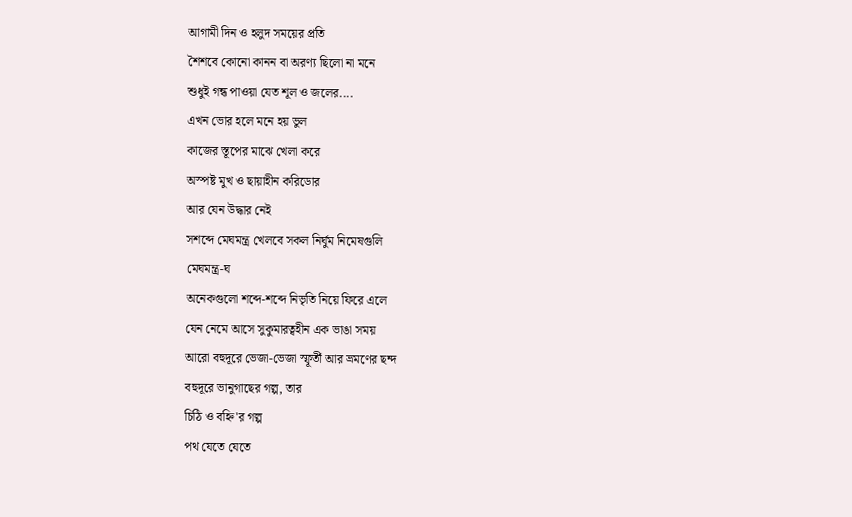আগামী দিন ও হলুদ সময়ের প্রতি
শৈশবে কোনো কানন বা অরণ্য ছিলো না মনে
শুধুই গন্ধ পাওয়া যেত শূল ও জলের....
এখন ভোর হলে মনে হয় ভুল
কাজের স্তূপের মাঝে খেলা করে
অস্পষ্ট মুখ ও ছায়াহীন করিডোর
আর যেন উদ্ধার নেই
সশব্দে মেঘমন্ত্র খেলবে সকল নির্ঘুম নিমেষগুলি
মেঘমন্ত্র-ঘ
অনেকগুলো শব্দে-শব্দে নিভৃতি নিয়ে ফিরে এলে
যেন নেমে আসে সুকুমারত্বহীন এক ভাঙা সময়
আরো বহুদূরে ভেজা-ভেজা স্ফূর্তী আর ভ্রমণের ছন্দ
বহুদূরে ভানুগাছের গল্প, তার
চিঠি ও বহ্নি'র গল্প
পথ যেতে যেতে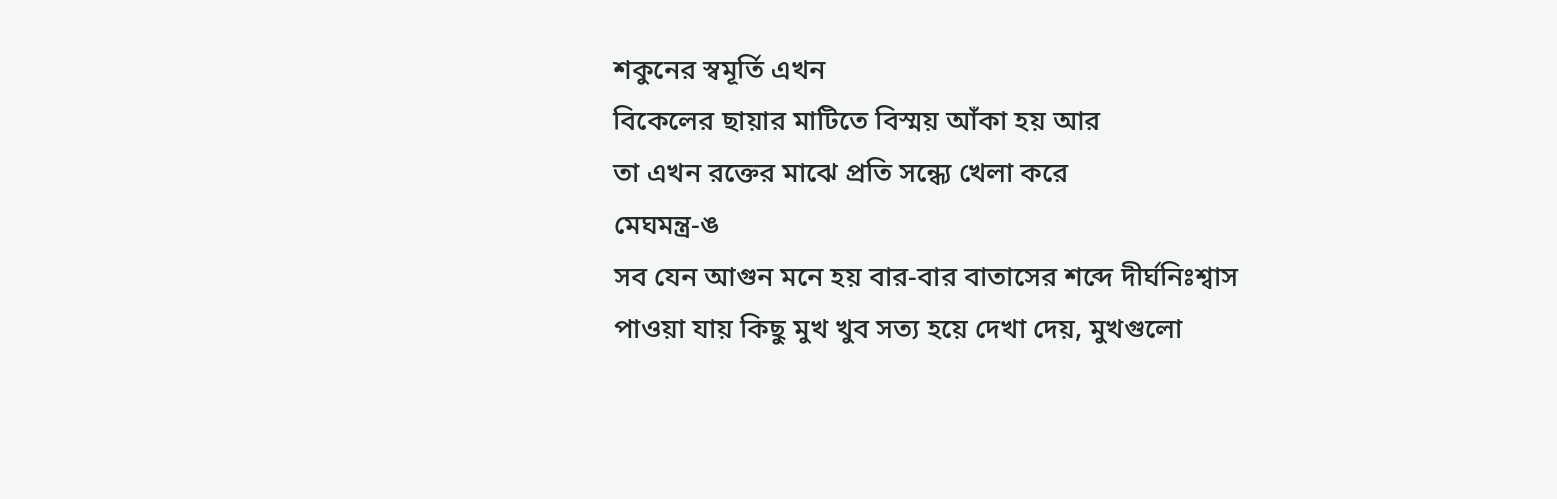শকুনের স্বমূর্তি এখন
বিকেলের ছায়ার মাটিতে বিস্ময় আঁকা হয় আর
তা এখন রক্তের মাঝে প্রতি সন্ধ্যে খেলা করে
মেঘমন্ত্র-ঙ
সব যেন আগুন মনে হয় বার-বার বাতাসের শব্দে দীর্ঘনিঃশ্বাস
পাওয়া যায় কিছু মুখ খুব সত্য হয়ে দেখা দেয়, মুখগুলো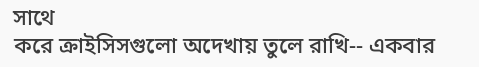সাথে
করে ক্রাইসিসগুলো অদেখায় তুলে রাখি-- একবার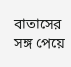বাতাসের
সঙ্গ পেয়ে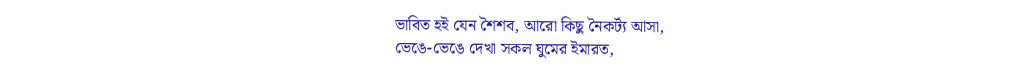ভাবিত হই যেন শৈশব, আরো কিছু নৈকর্ট্য আসা,
ভেঙে-ভেঙে দেখা সকল ঘুমের ইমারত,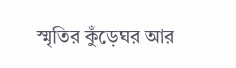স্মৃতির কুঁড়েঘর আর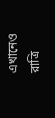এখানেও রাত্রি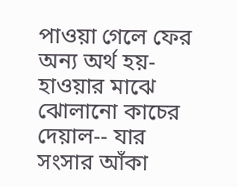পাওয়া গেলে ফের অন্য অর্থ হয়-হাওয়ার মাঝে
ঝোলানো কাচের দেয়াল-- যার সংসার আঁকা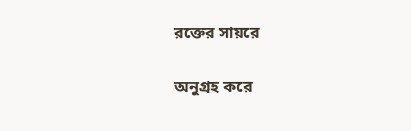রক্তের সায়রে

অনুগ্রহ করে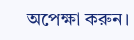অপেক্ষা করুন।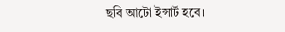ছবি আটো ইন্সার্ট হবে।